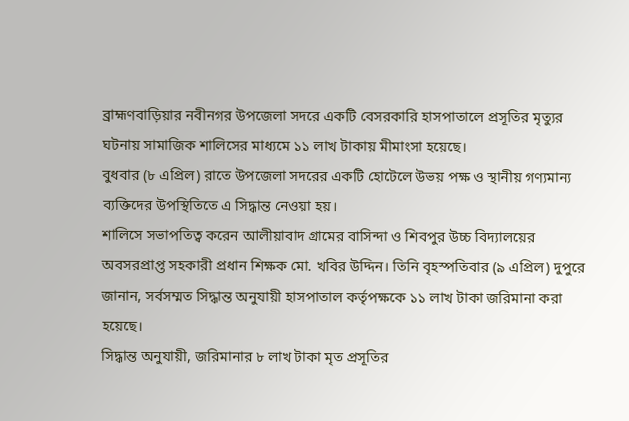ব্রাহ্মণবাড়িয়ার নবীনগর উপজেলা সদরে একটি বেসরকারি হাসপাতালে প্রসূতির মৃত্যুর ঘটনায় সামাজিক শালিসের মাধ্যমে ১১ লাখ টাকায় মীমাংসা হয়েছে।
বুধবার (৮ এপ্রিল) রাতে উপজেলা সদরের একটি হোটেলে উভয় পক্ষ ও স্থানীয় গণ্যমান্য ব্যক্তিদের উপস্থিতিতে এ সিদ্ধান্ত নেওয়া হয়।
শালিসে সভাপতিত্ব করেন আলীয়াবাদ গ্রামের বাসিন্দা ও শিবপুর উচ্চ বিদ্যালয়ের অবসরপ্রাপ্ত সহকারী প্রধান শিক্ষক মো. খবির উদ্দিন। তিনি বৃহস্পতিবার (৯ এপ্রিল) দুপুরে জানান, সর্বসম্মত সিদ্ধান্ত অনুযায়ী হাসপাতাল কর্তৃপক্ষকে ১১ লাখ টাকা জরিমানা করা হয়েছে।
সিদ্ধান্ত অনুযায়ী, জরিমানার ৮ লাখ টাকা মৃত প্রসূতির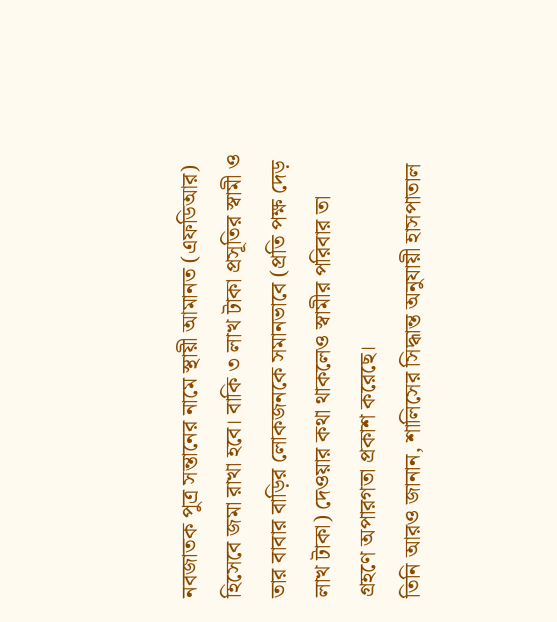নবজাতক পুত্র সন্তানের নামে স্থায়ী আমানত (এফডিআর) হিসেবে জমা রাখা হবে। বাকি ৩ লাখ টাকা প্রসূতির স্বামী ও তার বাবার বাড়ির লোকজনকে সমানভাবে (প্রতি পক্ষ দেড় লাখ টাকা) দেওয়ার কথা থাকলেও স্বামীর পরিবার তা গ্রহণে অপারগতা প্রকাশ করেছে।
তিনি আরও জানান, শালিসের সিদ্ধান্ত অনুযায়ী হাসপাতাল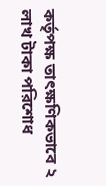কর্তৃপক্ষ তাৎক্ষণিকভাবে ২ লাখ টাকা পরিশোধ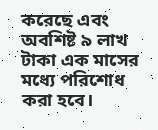করেছে এবং অবশিষ্ট ৯ লাখ টাকা এক মাসের মধ্যে পরিশোধ করা হবে।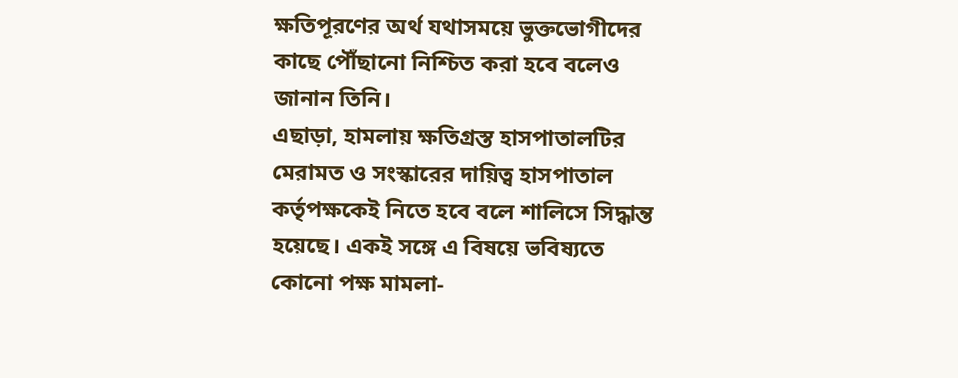ক্ষতিপূরণের অর্থ যথাসময়ে ভুক্তভোগীদের কাছে পৌঁছানো নিশ্চিত করা হবে বলেও জানান তিনি।
এছাড়া, হামলায় ক্ষতিগ্রস্ত হাসপাতালটির মেরামত ও সংস্কারের দায়িত্ব হাসপাতাল কর্তৃপক্ষকেই নিতে হবে বলে শালিসে সিদ্ধান্ত হয়েছে। একই সঙ্গে এ বিষয়ে ভবিষ্যতে কোনো পক্ষ মামলা-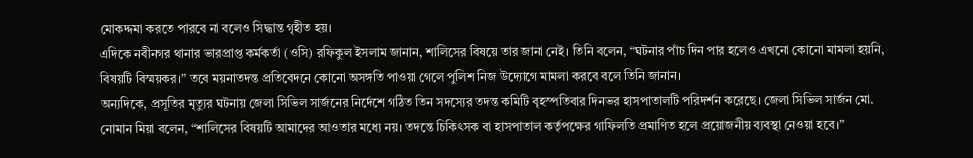মোকদ্দমা করতে পারবে না বলেও সিদ্ধান্ত গৃহীত হয়।
এদিকে নবীনগর থানার ভারপ্রাপ্ত কর্মকর্তা (ওসি) রফিকুল ইসলাম জানান, শালিসের বিষয়ে তার জানা নেই। তিনি বলেন, “ঘটনার পাঁচ দিন পার হলেও এখনো কোনো মামলা হয়নি, বিষয়টি বিস্ময়কর।” তবে ময়নাতদন্ত প্রতিবেদনে কোনো অসঙ্গতি পাওয়া গেলে পুলিশ নিজ উদ্যোগে মামলা করবে বলে তিনি জানান।
অন্যদিকে, প্রসূতির মৃত্যুর ঘটনায় জেলা সিভিল সার্জনের নির্দেশে গঠিত তিন সদস্যের তদন্ত কমিটি বৃহস্পতিবার দিনভর হাসপাতালটি পরিদর্শন করেছে। জেলা সিভিল সার্জন মো. নোমান মিয়া বলেন, “শালিসের বিষয়টি আমাদের আওতার মধ্যে নয়। তদন্তে চিকিৎসক বা হাসপাতাল কর্তৃপক্ষের গাফিলতি প্রমাণিত হলে প্রয়োজনীয় ব্যবস্থা নেওয়া হবে।”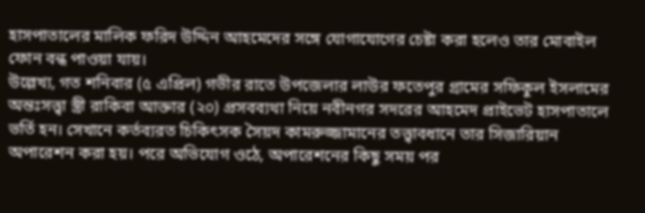হাসপাতালের মালিক ফরিদ উদ্দিন আহমেদের সঙ্গে যোগাযোগের চেষ্টা করা হলেও তার মোবাইল ফোন বন্ধ পাওয়া যায়।
উল্লেখ্য, গত শনিবার (৫ এপ্রিল) গভীর রাতে উপজেলার লাউর ফতেপুর গ্রামের সফিকুল ইসলামের অন্তঃসত্ত্বা স্ত্রী রাকিবা আক্তার (২০) প্রসবব্যথা নিয়ে নবীনগর সদরের আহমেদ প্রাইভেট হাসপাতালে ভর্তি হন। সেখানে কর্তব্যরত চিকিৎসক সৈয়দ কামরুজ্জামানের তত্ত্বাবধানে তার সিজারিয়ান অপারেশন করা হয়। পরে অভিযোগ ওঠে, অপারেশনের কিছু সময় পর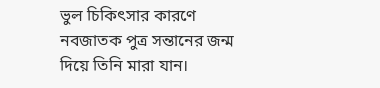ভুল চিকিৎসার কারণে নবজাতক পুত্র সন্তানের জন্ম দিয়ে তিনি মারা যান।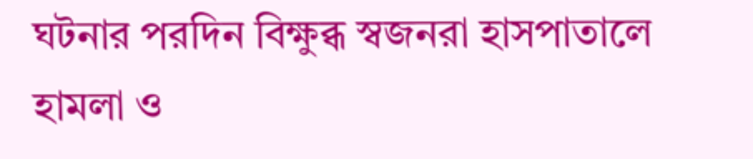ঘটনার পরদিন বিক্ষুব্ধ স্বজনরা হাসপাতালে হামলা ও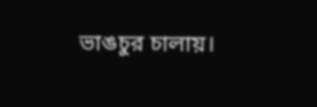ভাঙচুর চালায়।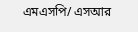এমএসপি/ এসআর